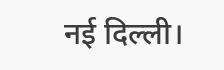नई दिल्ली।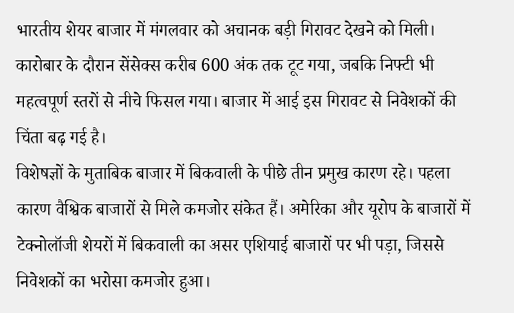भारतीय शेयर बाजार में मंगलवार को अचानक बड़ी गिरावट देखने को मिली। कारोबार के दौरान सेंसेक्स करीब 600 अंक तक टूट गया, जबकि निफ्टी भी महत्वपूर्ण स्तरों से नीचे फिसल गया। बाजार में आई इस गिरावट से निवेशकों की चिंता बढ़ गई है।
विशेषज्ञों के मुताबिक बाजार में बिकवाली के पीछे तीन प्रमुख कारण रहे। पहला कारण वैश्विक बाजारों से मिले कमजोर संकेत हैं। अमेरिका और यूरोप के बाजारों में टेक्नोलॉजी शेयरों में बिकवाली का असर एशियाई बाजारों पर भी पड़ा, जिससे निवेशकों का भरोसा कमजोर हुआ।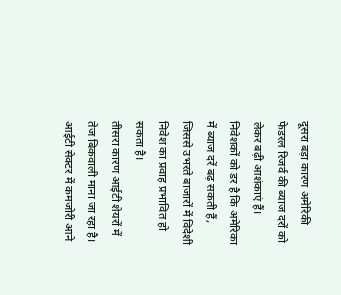दूसरा बड़ा कारण अमेरिकी फेडरल रिजर्व की ब्याज दरों को लेकर बढ़ी आशंकाएं हैं। निवेशकों को डर है कि अमेरिका में ब्याज दरें बढ़ सकती हैं, जिससे उभरते बाजारों में विदेशी निवेश का प्रवाह प्रभावित हो सकता है।
तीसरा कारण आईटी शेयरों में तेज बिकवाली माना जा रहा है। आईटी सेक्टर में कमजोरी आने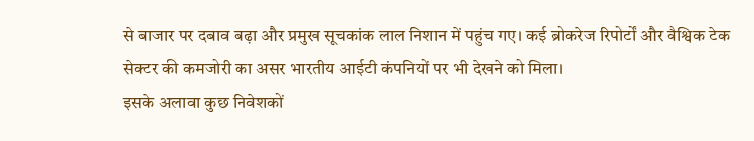से बाजार पर दबाव बढ़ा और प्रमुख सूचकांक लाल निशान में पहुंच गए। कई ब्रोकरेज रिपोर्टों और वैश्विक टेक सेक्टर की कमजोरी का असर भारतीय आईटी कंपनियों पर भी देखने को मिला।
इसके अलावा कुछ निवेशकों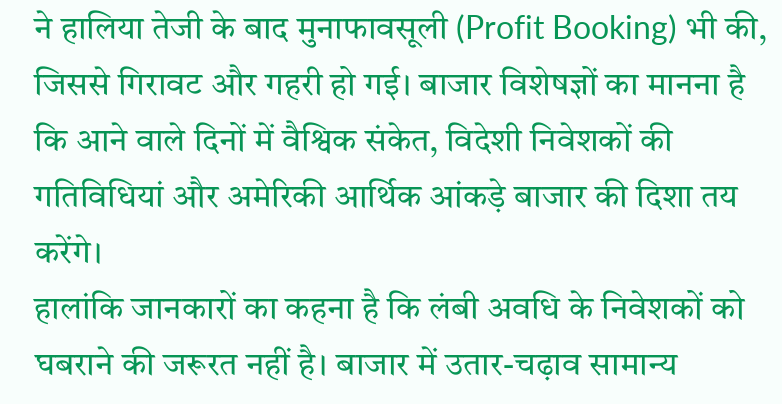ने हालिया तेजी के बाद मुनाफावसूली (Profit Booking) भी की, जिससे गिरावट और गहरी हो गई। बाजार विशेषज्ञों का मानना है कि आने वाले दिनों में वैश्विक संकेत, विदेशी निवेशकों की गतिविधियां और अमेरिकी आर्थिक आंकड़े बाजार की दिशा तय करेंगे।
हालांकि जानकारों का कहना है कि लंबी अवधि के निवेशकों को घबराने की जरूरत नहीं है। बाजार में उतार-चढ़ाव सामान्य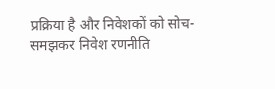प्रक्रिया है और निवेशकों को सोच-समझकर निवेश रणनीति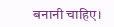बनानी चाहिए।